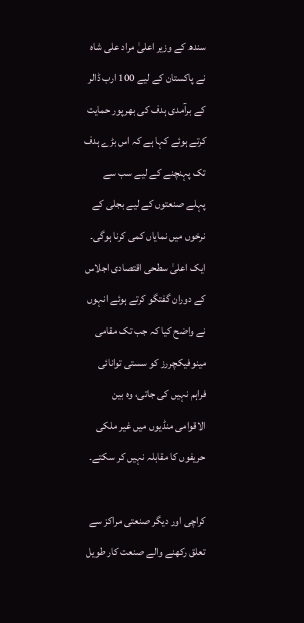سندھ کے وزیر اعلیٰ مراد علی شاہ نے پاکستان کے لیے 100 ارب ڈالر کے برآمدی ہدف کی بھرپور حمایت کرتے ہوئے کہا ہے کہ اس بڑے ہدف تک پہنچنے کے لیے سب سے پہلے صنعتوں کے لیے بجلی کے نرخوں میں نمایاں کمی کرنا ہوگی۔ ایک اعلیٰ سطحی اقتصادی اجلاس کے دوران گفتگو کرتے ہوئے انہوں نے واضح کیا کہ جب تک مقامی مینوفیکچررز کو سستی توانائی فراہم نہیں کی جاتی، وہ بین الاقوامی منڈیوں میں غیر ملکی حریفوں کا مقابلہ نہیں کر سکتے۔

کراچی اور دیگر صنعتی مراکز سے تعلق رکھنے والے صنعت کار طویل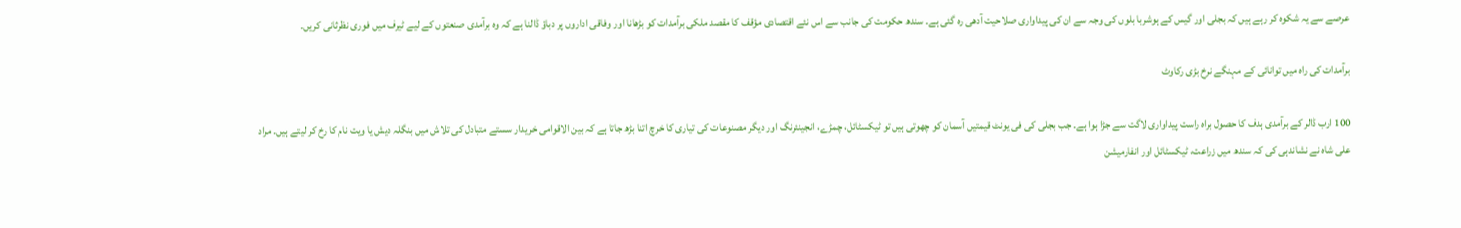عرصے سے یہ شکوہ کر رہے ہیں کہ بجلی اور گیس کے ہوشربا بلوں کی وجہ سے ان کی پیداواری صلاحیت آدھی رہ گئی ہے۔ سندھ حکومت کی جانب سے اس نئے اقتصادی مؤقف کا مقصد ملکی برآمدات کو بڑھانا اور وفاقی اداروں پر دباؤ ڈالنا ہے کہ وہ برآمدی صنعتوں کے لیے ٹیرف میں فوری نظرثانی کریں۔

برآمدات کی راہ میں توانائی کے مہنگے نرخ بڑی رکاوٹ

100 ارب ڈالر کے برآمدی ہدف کا حصول براہ راست پیداواری لاگت سے جڑا ہوا ہے۔ جب بجلی کی فی یونٹ قیمتیں آسمان کو چھوتی ہیں تو ٹیکسٹائل، چمڑے، انجینئرنگ اور دیگر مصنوعات کی تیاری کا خرچ اتنا بڑھ جاتا ہے کہ بین الاقوامی خریدار سستے متبادل کی تلاش میں بنگلہ دیش یا ویت نام کا رخ کر لیتے ہیں۔ مراد علی شاہ نے نشاندہی کی کہ سندھ میں زراعت، ٹیکسٹائل اور انفارمیشن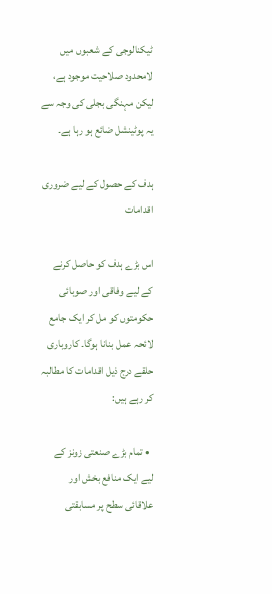ٹیکنالوجی کے شعبوں میں لامحدود صلاحیت موجود ہے، لیکن مہنگی بجلی کی وجہ سے یہ پوٹینشل ضائع ہو رہا ہے۔

ہدف کے حصول کے لیے ضروری اقدامات

اس بڑے ہدف کو حاصل کرنے کے لیے وفاقی اور صوبائی حکومتوں کو مل کر ایک جامع لائحہ عمل بنانا ہوگا۔ کاروباری حلقے درج ذیل اقدامات کا مطالبہ کر رہے ہیں:

  • تمام بڑے صنعتی زونز کے لیے ایک منافع بخش اور علاقائی سطح پر مسابقتی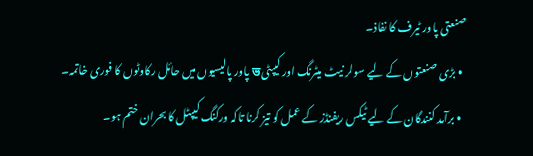صنعتی پاور ٹیرف کا نفاذ۔
  • بڑی صنعتوں کے لیے سولر نیٹ میٹرنگ اور کیپٹیভ پاور پالیسیوں میں حائل رکاوٹوں کا فوری خاتمہ۔
  • برآمد کنندگان کے لیے ٹیکس ریفنڈز کے عمل کو تیز کرنا تاکہ ورکنگ کیپٹل کا بحران ختم ہو۔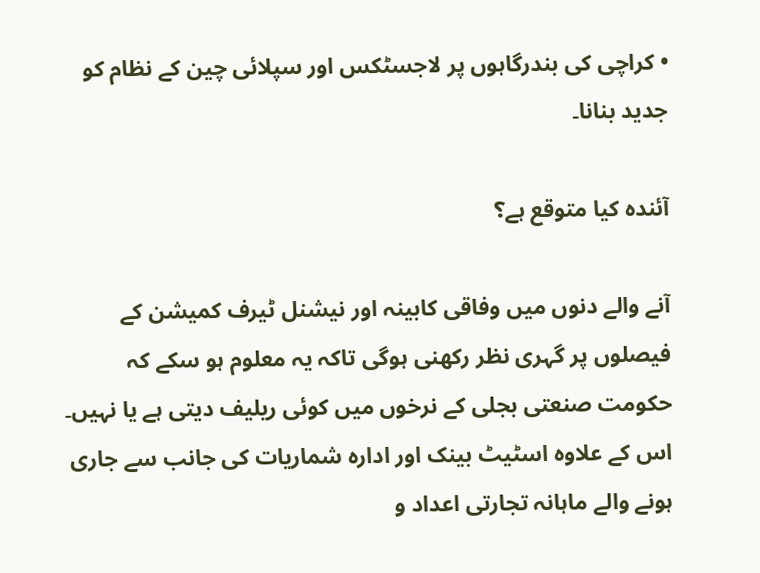• کراچی کی بندرگاہوں پر لاجسٹکس اور سپلائی چین کے نظام کو جدید بنانا۔

آئندہ کیا متوقع ہے؟

آنے والے دنوں میں وفاقی کابینہ اور نیشنل ٹیرف کمیشن کے فیصلوں پر گہری نظر رکھنی ہوگی تاکہ یہ معلوم ہو سکے کہ حکومت صنعتی بجلی کے نرخوں میں کوئی ریلیف دیتی ہے یا نہیں۔ اس کے علاوہ اسٹیٹ بینک اور ادارہ شماریات کی جانب سے جاری ہونے والے ماہانہ تجارتی اعداد و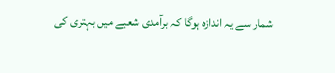شمار سے یہ اندازہ ہوگا کہ برآمدی شعبے میں بہتری کی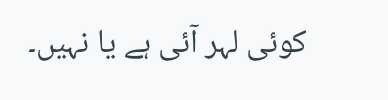کوئی لہر آئی ہے یا نہیں۔